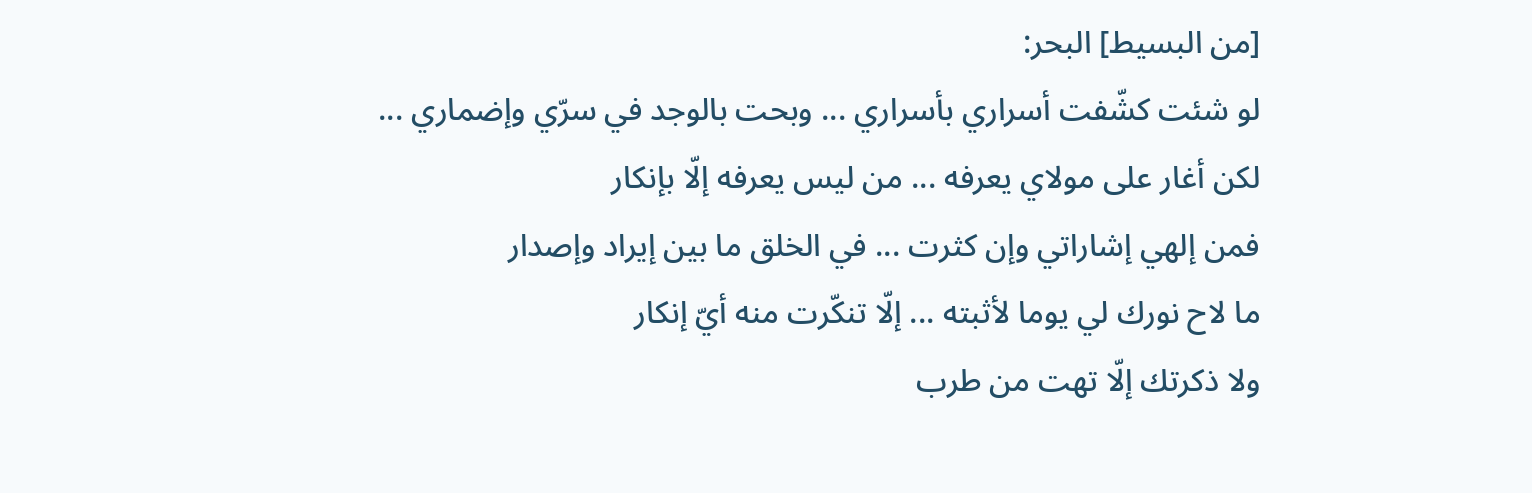[من البسيط] البحر:
لو شئت كشّفت أسراري بأسراري ... وبحت بالوجد في سرّي وإضماري ...
لكن أغار على مولاي يعرفه ... من ليس يعرفه إلّا بإنكار
فمن إلهي إشاراتي وإن كثرت ... في الخلق ما بين إيراد وإصدار
ما لاح نورك لي يوما لأثبته ... إلّا تنكّرت منه أيّ إنكار
ولا ذكرتك إلّا تهت من طرب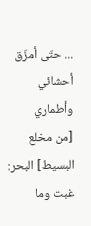... حتّى أمزّق أحشائي وأطماري
[من مخلع البسيط] البحر:
غبت وما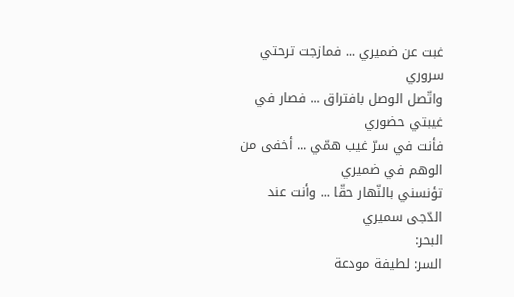غبت عن ضميري ... فمازجت ترحتي سروري
واتّصل الوصل بافتراق ... فصار في غيبتي حضوري
فأنت في سرّ غيب همّي ... أخفى من الوهم في ضميري
تؤنسني بالنّهار حقّا ... وأنت عند الدّجى سميري
البحر:
السر: لطيفة مودعة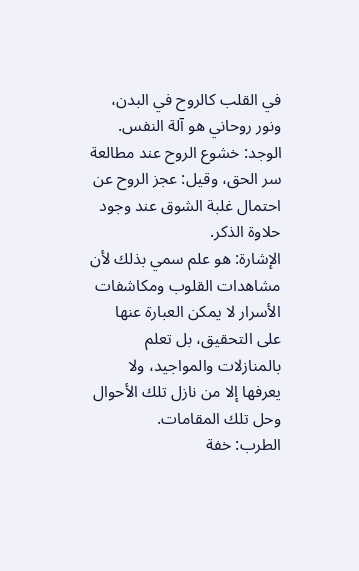في القلب كالروح في البدن، ونور روحاني هو آلة النفس.
الوجد: خشوع الروح عند مطالعة سر الحق، وقيل: عجز الروح عن احتمال غلبة الشوق عند وجود حلاوة الذكر.
الإشارة: هو علم سمي بذلك لأن مشاهدات القلوب ومكاشفات الأسرار لا يمكن العبارة عنها على التحقيق، بل تعلم بالمنازلات والمواجيد، ولا يعرفها إلا من نازل تلك الأحوال وحل تلك المقامات.
الطرب: خفة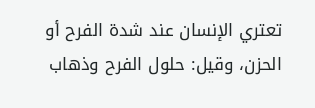تعتري الإنسان عند شدة الفرح أو الحزن، وقيل: حلول الفرح وذهاب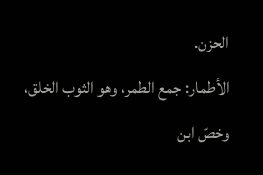الحزن.
الأطمار: جمع الطمر، وهو الثوب الخلق، وخصّ ابن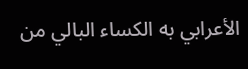الأعرابي به الكساء البالي من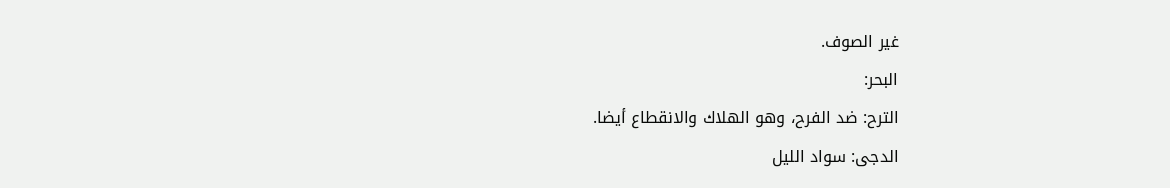غير الصوف.
البحر:
الترح: ضد الفرح، وهو الهلاك والانقطاع أيضا.
الدجى: سواد الليل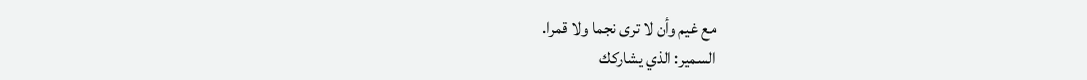مع غيم وأن لا ترى نجما ولا قمرا.
السمير: الذي يشاركك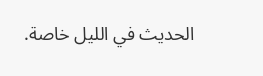الحديث في الليل خاصة.